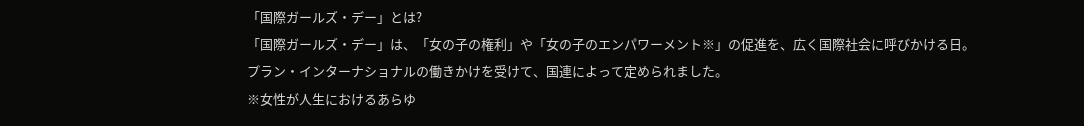「国際ガールズ・デー」とは?
「国際ガールズ・デー」は、「女の子の権利」や「女の子のエンパワーメント※」の促進を、広く国際社会に呼びかける日。
プラン・インターナショナルの働きかけを受けて、国連によって定められました。
※女性が人生におけるあらゆ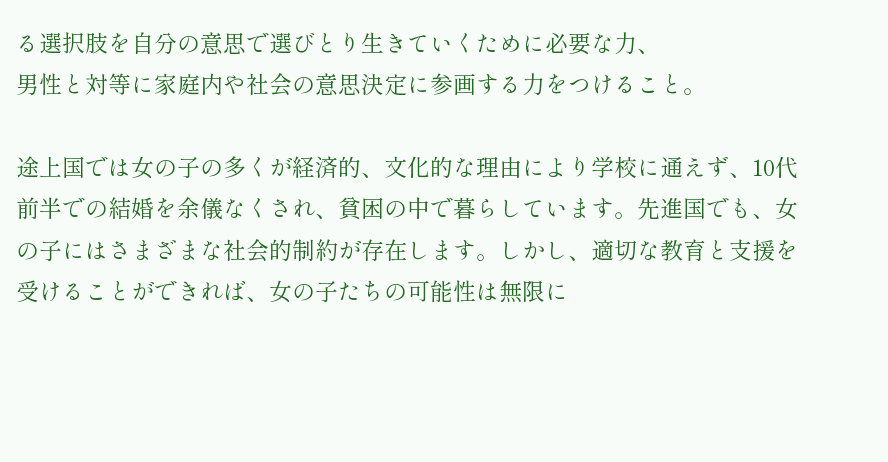る選択肢を自分の意思で選びとり生きていくために必要な力、
男性と対等に家庭内や社会の意思決定に参画する力をつけること。

途上国では女の子の多くが経済的、文化的な理由により学校に通えず、10代前半での結婚を余儀なくされ、貧困の中で暮らしています。先進国でも、女の子にはさまざまな社会的制約が存在します。しかし、適切な教育と支援を受けることができれば、女の子たちの可能性は無限に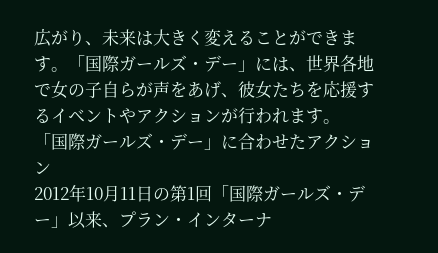広がり、未来は大きく変えることができます。「国際ガールズ・デー」には、世界各地で女の子自らが声をあげ、彼女たちを応援するイベントやアクションが行われます。
「国際ガールズ・デー」に合わせたアクション
2012年10月11日の第1回「国際ガールズ・デー」以来、プラン・インターナ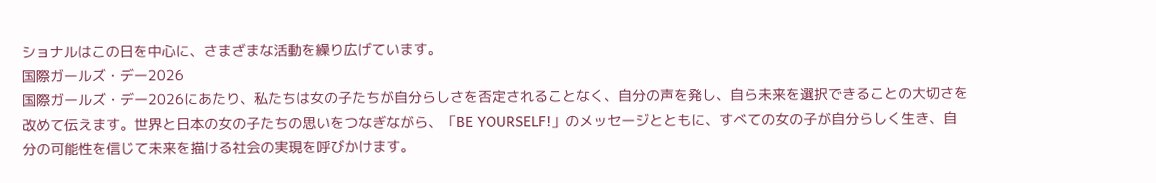ショナルはこの日を中心に、さまざまな活動を繰り広げています。
国際ガールズ・デー2026
国際ガールズ・デー2026にあたり、私たちは女の子たちが自分らしさを否定されることなく、自分の声を発し、自ら未来を選択できることの大切さを改めて伝えます。世界と日本の女の子たちの思いをつなぎながら、「BE YOURSELF!」のメッセージとともに、すべての女の子が自分らしく生き、自分の可能性を信じて未来を描ける社会の実現を呼びかけます。